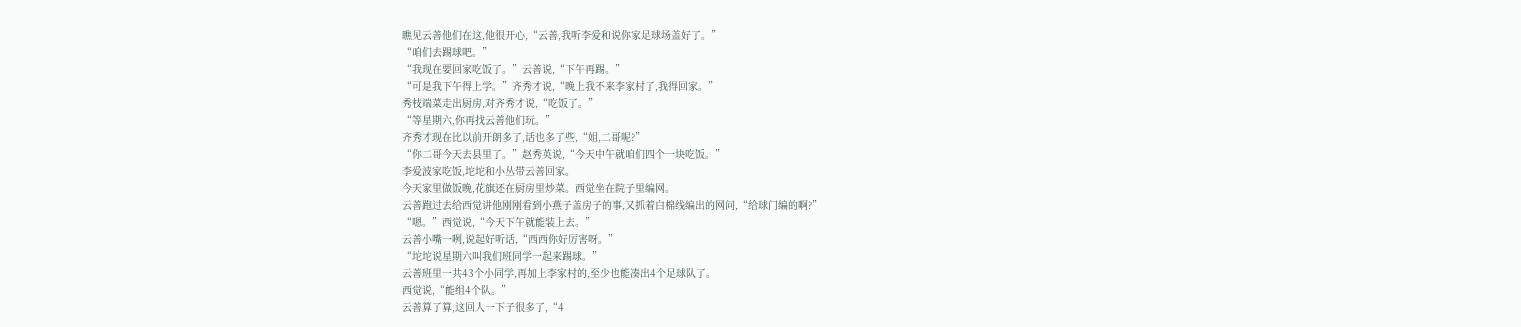瞧见云善他们在这,他很开心,“云善,我听李爱和说你家足球场盖好了。”
“咱们去踢球吧。”
“我现在要回家吃饭了。”云善说,“下午再踢。”
“可是我下午得上学。”齐秀才说,“晚上我不来李家村了,我得回家。”
秀枝端菜走出厨房,对齐秀才说,“吃饭了。”
“等星期六,你再找云善他们玩。”
齐秀才现在比以前开朗多了,话也多了些,“姐,二哥呢?”
“你二哥今天去县里了。”赵秀英说,“今天中午就咱们四个一块吃饭。”
李爱波家吃饭,坨坨和小丛带云善回家。
今天家里做饭晚,花旗还在厨房里炒菜。西觉坐在院子里编网。
云善跑过去给西觉讲他刚刚看到小燕子盖房子的事,又抓着白棉线编出的网问,“给球门编的啊?”
“嗯。”西觉说,“今天下午就能装上去。”
云善小嘴一咧,说起好听话,“西西你好厉害呀。”
“坨坨说星期六叫我们班同学一起来踢球。”
云善班里一共43个小同学,再加上李家村的,至少也能凑出4个足球队了。
西觉说,“能组4个队。”
云善算了算,这回人一下子很多了,“4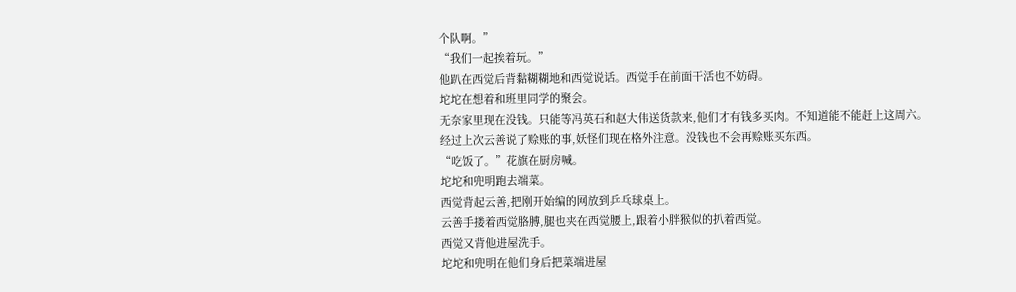个队啊。”
“我们一起挨着玩。”
他趴在西觉后背黏糊糊地和西觉说话。西觉手在前面干活也不妨碍。
坨坨在想着和班里同学的聚会。
无奈家里现在没钱。只能等冯英石和赵大伟送货款来,他们才有钱多买肉。不知道能不能赶上这周六。
经过上次云善说了赊账的事,妖怪们现在格外注意。没钱也不会再赊账买东西。
“吃饭了。”花旗在厨房喊。
坨坨和兜明跑去端菜。
西觉背起云善,把刚开始编的网放到乒乓球桌上。
云善手搂着西觉胳膊,腿也夹在西觉腰上,跟着小胖猴似的扒着西觉。
西觉又背他进屋洗手。
坨坨和兜明在他们身后把菜端进屋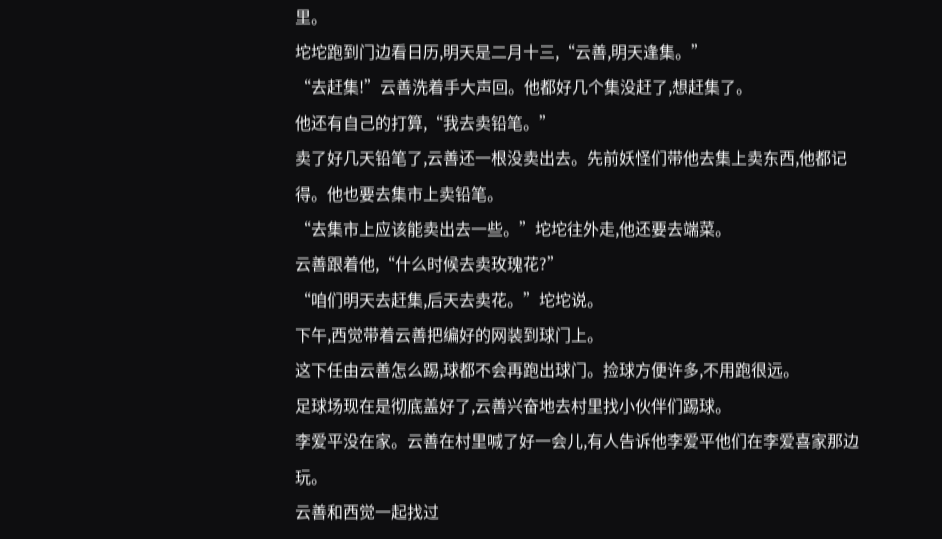里。
坨坨跑到门边看日历,明天是二月十三,“云善,明天逢集。”
“去赶集!”云善洗着手大声回。他都好几个集没赶了,想赶集了。
他还有自己的打算,“我去卖铅笔。”
卖了好几天铅笔了,云善还一根没卖出去。先前妖怪们带他去集上卖东西,他都记得。他也要去集市上卖铅笔。
“去集市上应该能卖出去一些。”坨坨往外走,他还要去端菜。
云善跟着他,“什么时候去卖玫瑰花?”
“咱们明天去赶集,后天去卖花。”坨坨说。
下午,西觉带着云善把编好的网装到球门上。
这下任由云善怎么踢,球都不会再跑出球门。捡球方便许多,不用跑很远。
足球场现在是彻底盖好了,云善兴奋地去村里找小伙伴们踢球。
李爱平没在家。云善在村里喊了好一会儿,有人告诉他李爱平他们在李爱喜家那边玩。
云善和西觉一起找过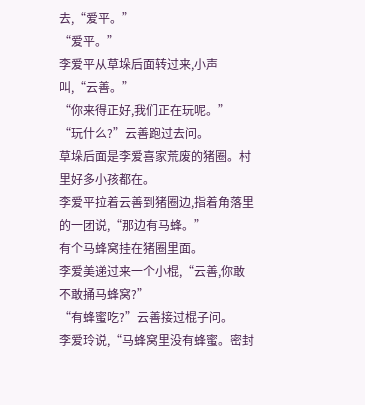去,“爱平。”
“爱平。”
李爱平从草垛后面转过来,小声叫,“云善。”
“你来得正好,我们正在玩呢。”
“玩什么?”云善跑过去问。
草垛后面是李爱喜家荒废的猪圈。村里好多小孩都在。
李爱平拉着云善到猪圈边,指着角落里的一团说,“那边有马蜂。”
有个马蜂窝挂在猪圈里面。
李爱美递过来一个小棍,“云善,你敢不敢捅马蜂窝?”
“有蜂蜜吃?”云善接过棍子问。
李爱玲说,“马蜂窝里没有蜂蜜。密封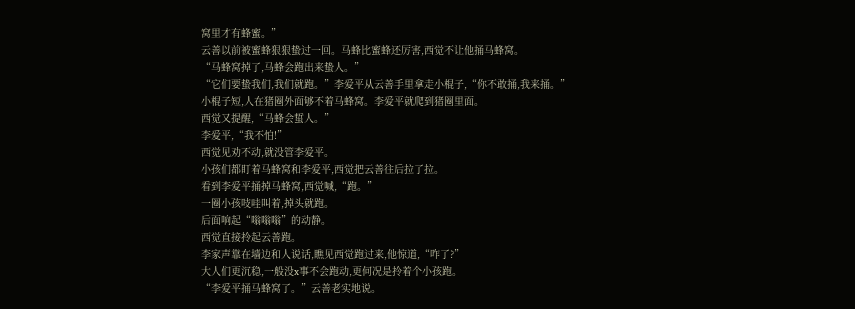窝里才有蜂蜜。”
云善以前被蜜蜂狠狠蛰过一回。马蜂比蜜蜂还厉害,西觉不让他捅马蜂窝。
“马蜂窝掉了,马蜂会跑出来蛰人。”
“它们要蛰我们,我们就跑。”李爱平从云善手里拿走小棍子,“你不敢捅,我来捅。”
小棍子短,人在猪圈外面够不着马蜂窝。李爱平就爬到猪圈里面。
西觉又提醒,“马蜂会蜇人。”
李爱平,“我不怕!”
西觉见劝不动,就没管李爱平。
小孩们都盯着马蜂窝和李爱平,西觉把云善往后拉了拉。
看到李爱平捅掉马蜂窝,西觉喊,“跑。”
一圈小孩吱哇叫着,掉头就跑。
后面响起“嗡嗡嗡”的动静。
西觉直接拎起云善跑。
李家声靠在墙边和人说话,瞧见西觉跑过来,他惊道,“咋了?”
大人们更沉稳,一般没x事不会跑动,更何况是拎着个小孩跑。
“李爱平捅马蜂窝了。”云善老实地说。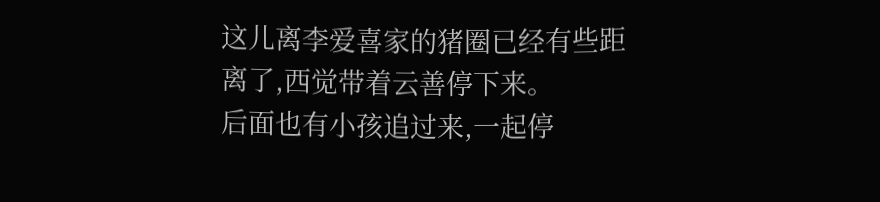这儿离李爱喜家的猪圈已经有些距离了,西觉带着云善停下来。
后面也有小孩追过来,一起停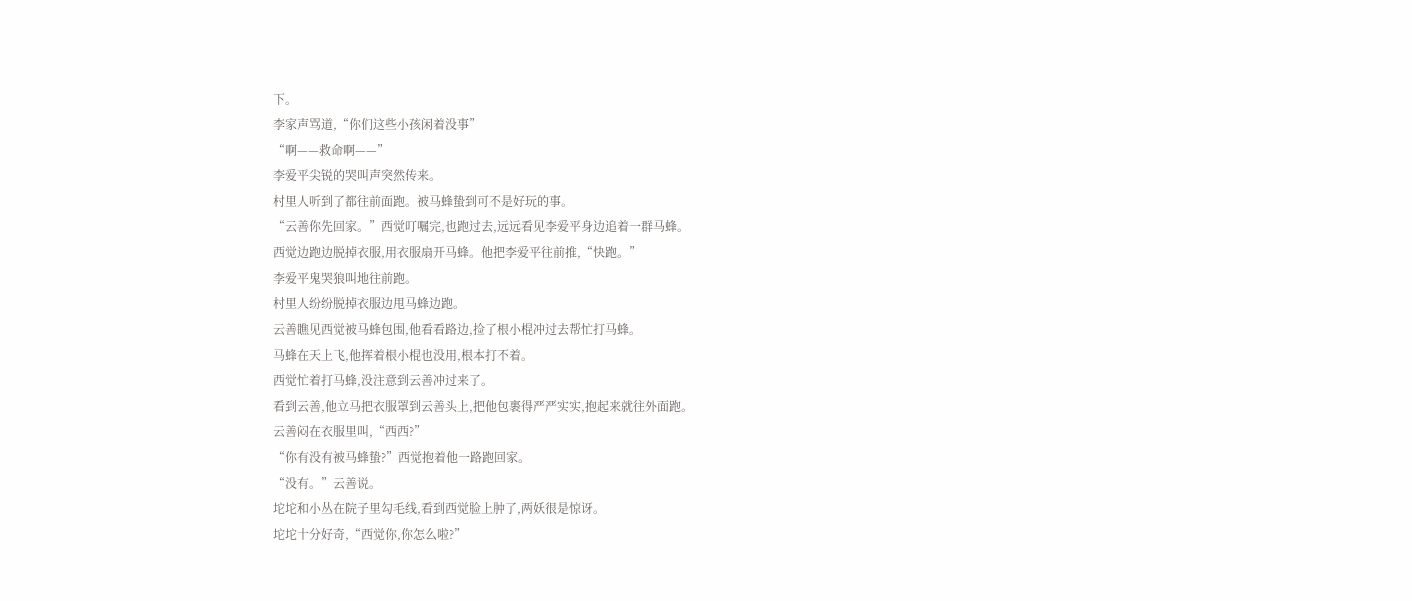下。
李家声骂道,“你们这些小孩闲着没事”
“啊——救命啊——”
李爱平尖锐的哭叫声突然传来。
村里人听到了都往前面跑。被马蜂蛰到可不是好玩的事。
“云善你先回家。”西觉叮嘱完,也跑过去,远远看见李爱平身边追着一群马蜂。
西觉边跑边脱掉衣服,用衣服扇开马蜂。他把李爱平往前推,“快跑。”
李爱平鬼哭狼叫地往前跑。
村里人纷纷脱掉衣服边甩马蜂边跑。
云善瞧见西觉被马蜂包围,他看看路边,捡了根小棍冲过去帮忙打马蜂。
马蜂在天上飞,他挥着根小棍也没用,根本打不着。
西觉忙着打马蜂,没注意到云善冲过来了。
看到云善,他立马把衣服罩到云善头上,把他包裹得严严实实,抱起来就往外面跑。
云善闷在衣服里叫,“西西?”
“你有没有被马蜂蛰?”西觉抱着他一路跑回家。
“没有。”云善说。
坨坨和小丛在院子里勾毛线,看到西觉脸上肿了,两妖很是惊讶。
坨坨十分好奇,“西觉你,你怎么啦?”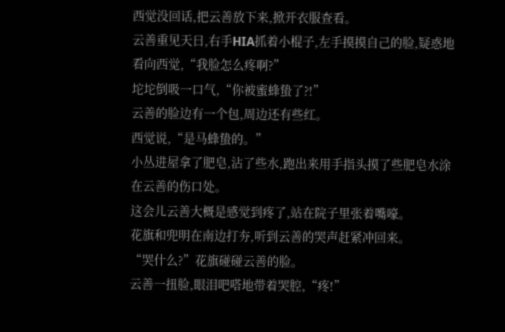西觉没回话,把云善放下来,掀开衣服查看。
云善重见天日,右手HIA抓着小棍子,左手摸摸自己的脸,疑惑地看向西觉,“我脸怎么疼啊?”
坨坨倒吸一口气,“你被蜜蜂蛰了?!”
云善的脸边有一个包,周边还有些红。
西觉说,“是马蜂蛰的。”
小丛进屋拿了肥皂,沾了些水,跑出来用手指头摸了些肥皂水涂在云善的伤口处。
这会儿云善大概是感觉到疼了,站在院子里张着嘴嚎。
花旗和兜明在南边打夯,听到云善的哭声赶紧冲回来。
“哭什么?”花旗碰碰云善的脸。
云善一扭脸,眼泪吧嗒地带着哭腔,“疼!”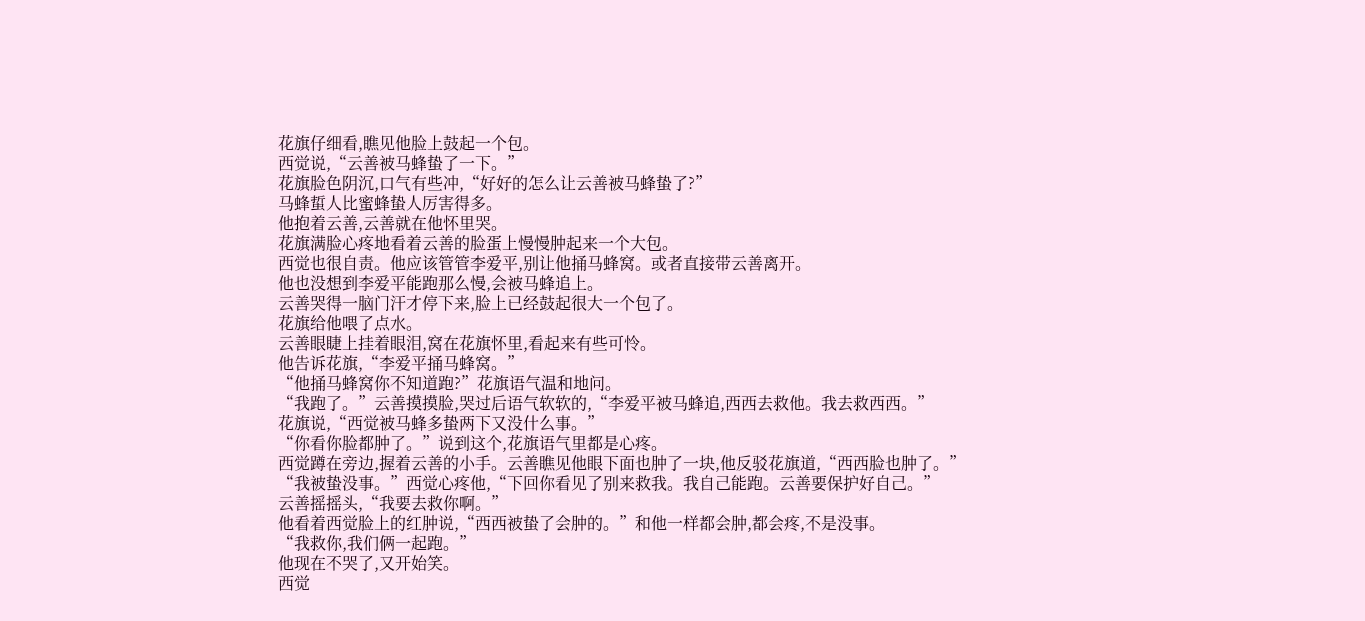花旗仔细看,瞧见他脸上鼓起一个包。
西觉说,“云善被马蜂蛰了一下。”
花旗脸色阴沉,口气有些冲,“好好的怎么让云善被马蜂蛰了?”
马蜂蜇人比蜜蜂蛰人厉害得多。
他抱着云善,云善就在他怀里哭。
花旗满脸心疼地看着云善的脸蛋上慢慢肿起来一个大包。
西觉也很自责。他应该管管李爱平,别让他捅马蜂窝。或者直接带云善离开。
他也没想到李爱平能跑那么慢,会被马蜂追上。
云善哭得一脑门汗才停下来,脸上已经鼓起很大一个包了。
花旗给他喂了点水。
云善眼睫上挂着眼泪,窝在花旗怀里,看起来有些可怜。
他告诉花旗,“李爱平捅马蜂窝。”
“他捅马蜂窝你不知道跑?”花旗语气温和地问。
“我跑了。”云善摸摸脸,哭过后语气软软的,“李爱平被马蜂追,西西去救他。我去救西西。”
花旗说,“西觉被马蜂多蛰两下又没什么事。”
“你看你脸都肿了。”说到这个,花旗语气里都是心疼。
西觉蹲在旁边,握着云善的小手。云善瞧见他眼下面也肿了一块,他反驳花旗道,“西西脸也肿了。”
“我被蛰没事。”西觉心疼他,“下回你看见了别来救我。我自己能跑。云善要保护好自己。”
云善摇摇头,“我要去救你啊。”
他看着西觉脸上的红肿说,“西西被蛰了会肿的。”和他一样都会肿,都会疼,不是没事。
“我救你,我们俩一起跑。”
他现在不哭了,又开始笑。
西觉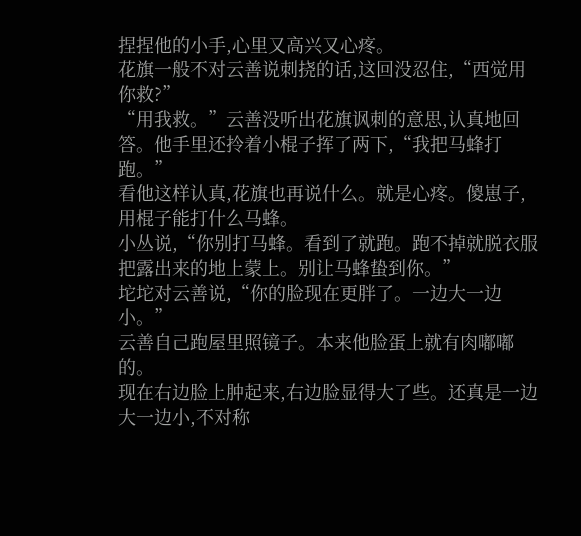捏捏他的小手,心里又高兴又心疼。
花旗一般不对云善说刺挠的话,这回没忍住,“西觉用你救?”
“用我救。”云善没听出花旗讽刺的意思,认真地回答。他手里还拎着小棍子挥了两下,“我把马蜂打跑。”
看他这样认真,花旗也再说什么。就是心疼。傻崽子,用棍子能打什么马蜂。
小丛说,“你别打马蜂。看到了就跑。跑不掉就脱衣服把露出来的地上蒙上。别让马蜂蛰到你。”
坨坨对云善说,“你的脸现在更胖了。一边大一边小。”
云善自己跑屋里照镜子。本来他脸蛋上就有肉嘟嘟的。
现在右边脸上肿起来,右边脸显得大了些。还真是一边大一边小,不对称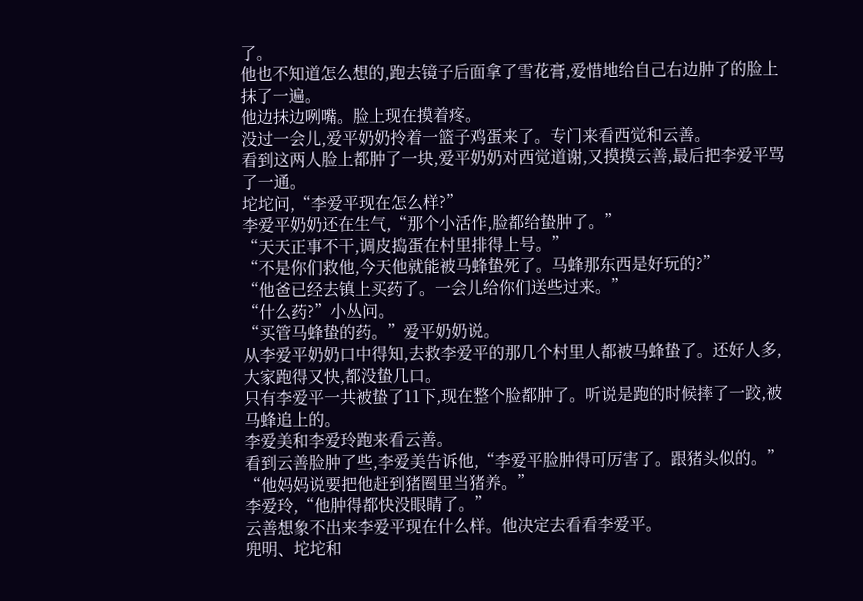了。
他也不知道怎么想的,跑去镜子后面拿了雪花膏,爱惜地给自己右边肿了的脸上抹了一遍。
他边抹边咧嘴。脸上现在摸着疼。
没过一会儿,爱平奶奶拎着一篮子鸡蛋来了。专门来看西觉和云善。
看到这两人脸上都肿了一块,爱平奶奶对西觉道谢,又摸摸云善,最后把李爱平骂了一通。
坨坨问,“李爱平现在怎么样?”
李爱平奶奶还在生气,“那个小活作,脸都给蛰肿了。”
“天天正事不干,调皮捣蛋在村里排得上号。”
“不是你们救他,今天他就能被马蜂蛰死了。马蜂那东西是好玩的?”
“他爸已经去镇上买药了。一会儿给你们送些过来。”
“什么药?”小丛问。
“买管马蜂蛰的药。”爱平奶奶说。
从李爱平奶奶口中得知,去救李爱平的那几个村里人都被马蜂蛰了。还好人多,大家跑得又快,都没蛰几口。
只有李爱平一共被蛰了11下,现在整个脸都肿了。听说是跑的时候摔了一跤,被马蜂追上的。
李爱美和李爱玲跑来看云善。
看到云善脸肿了些,李爱美告诉他,“李爱平脸肿得可厉害了。跟猪头似的。”
“他妈妈说要把他赶到猪圈里当猪养。”
李爱玲,“他肿得都快没眼睛了。”
云善想象不出来李爱平现在什么样。他决定去看看李爱平。
兜明、坨坨和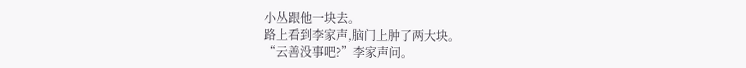小丛跟他一块去。
路上看到李家声,脑门上肿了两大块。
“云善没事吧?”李家声问。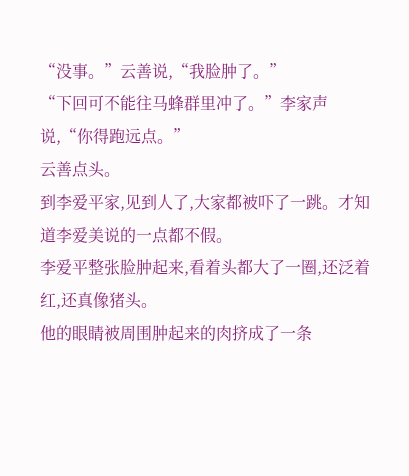“没事。”云善说,“我脸肿了。”
“下回可不能往马蜂群里冲了。”李家声说,“你得跑远点。”
云善点头。
到李爱平家,见到人了,大家都被吓了一跳。才知道李爱美说的一点都不假。
李爱平整张脸肿起来,看着头都大了一圈,还泛着红,还真像猪头。
他的眼睛被周围肿起来的肉挤成了一条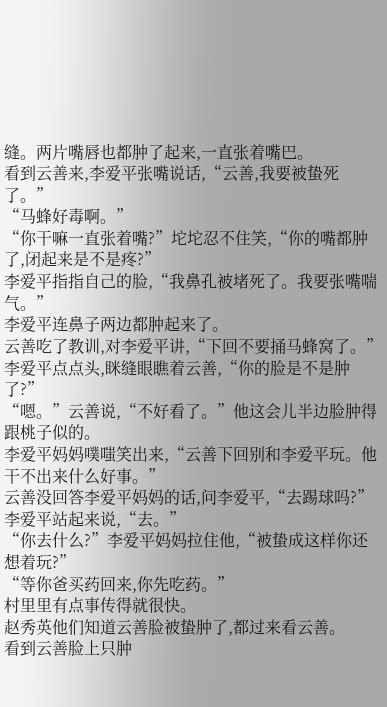缝。两片嘴唇也都肿了起来,一直张着嘴巴。
看到云善来,李爱平张嘴说话,“云善,我要被蛰死了。”
“马蜂好毒啊。”
“你干嘛一直张着嘴?”坨坨忍不住笑,“你的嘴都肿了,闭起来是不是疼?”
李爱平指指自己的脸,“我鼻孔被堵死了。我要张嘴喘气。”
李爱平连鼻子两边都肿起来了。
云善吃了教训,对李爱平讲,“下回不要捅马蜂窝了。”
李爱平点点头,眯缝眼瞧着云善,“你的脸是不是肿了?”
“嗯。”云善说,“不好看了。”他这会儿半边脸肿得跟桃子似的。
李爱平妈妈噗嗤笑出来,“云善下回别和李爱平玩。他干不出来什么好事。”
云善没回答李爱平妈妈的话,问李爱平,“去踢球吗?”
李爱平站起来说,“去。”
“你去什么?”李爱平妈妈拉住他,“被蛰成这样你还想着玩?”
“等你爸买药回来,你先吃药。”
村里里有点事传得就很快。
赵秀英他们知道云善脸被蛰肿了,都过来看云善。
看到云善脸上只肿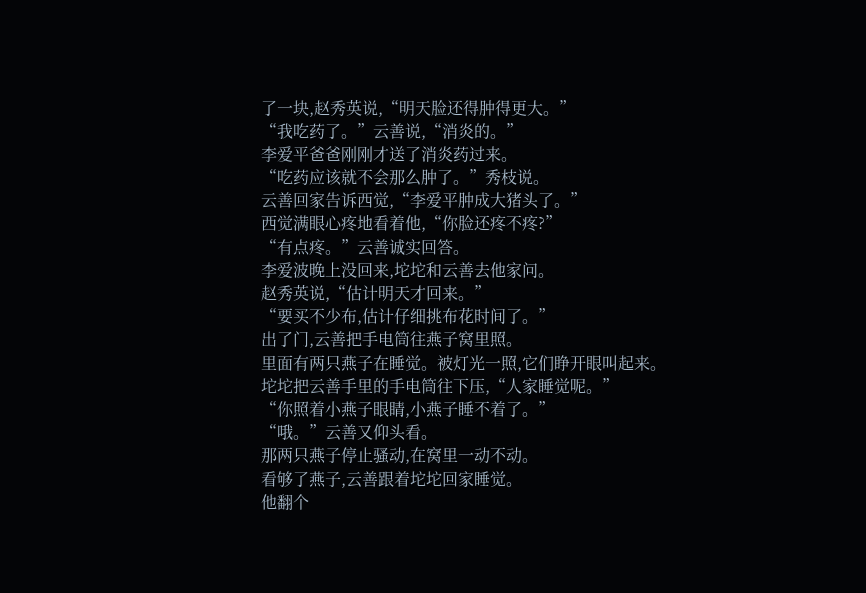了一块,赵秀英说,“明天脸还得肿得更大。”
“我吃药了。”云善说,“消炎的。”
李爱平爸爸刚刚才送了消炎药过来。
“吃药应该就不会那么肿了。”秀枝说。
云善回家告诉西觉,“李爱平肿成大猪头了。”
西觉满眼心疼地看着他,“你脸还疼不疼?”
“有点疼。”云善诚实回答。
李爱波晚上没回来,坨坨和云善去他家问。
赵秀英说,“估计明天才回来。”
“要买不少布,估计仔细挑布花时间了。”
出了门,云善把手电筒往燕子窝里照。
里面有两只燕子在睡觉。被灯光一照,它们睁开眼叫起来。
坨坨把云善手里的手电筒往下压,“人家睡觉呢。”
“你照着小燕子眼睛,小燕子睡不着了。”
“哦。”云善又仰头看。
那两只燕子停止骚动,在窝里一动不动。
看够了燕子,云善跟着坨坨回家睡觉。
他翻个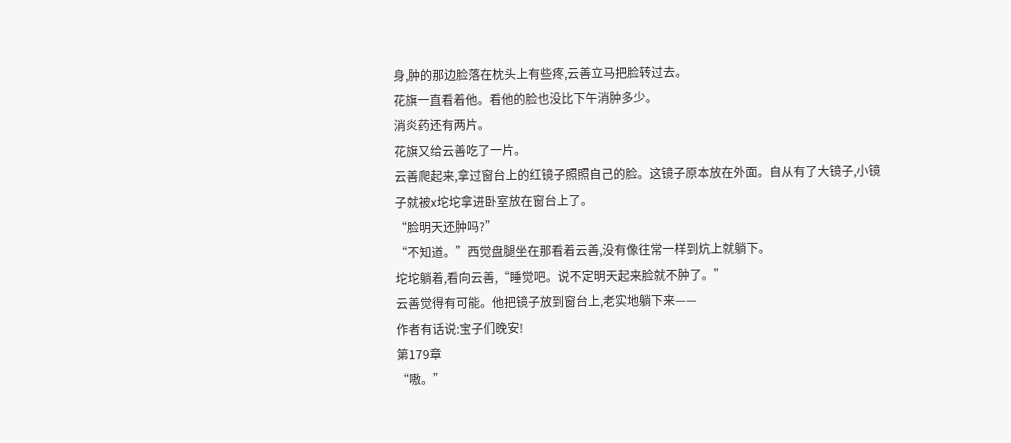身,肿的那边脸落在枕头上有些疼,云善立马把脸转过去。
花旗一直看着他。看他的脸也没比下午消肿多少。
消炎药还有两片。
花旗又给云善吃了一片。
云善爬起来,拿过窗台上的红镜子照照自己的脸。这镜子原本放在外面。自从有了大镜子,小镜子就被x坨坨拿进卧室放在窗台上了。
“脸明天还肿吗?”
“不知道。”西觉盘腿坐在那看着云善,没有像往常一样到炕上就躺下。
坨坨躺着,看向云善,“睡觉吧。说不定明天起来脸就不肿了。”
云善觉得有可能。他把镜子放到窗台上,老实地躺下来——
作者有话说:宝子们晚安!
第179章
“嗷。”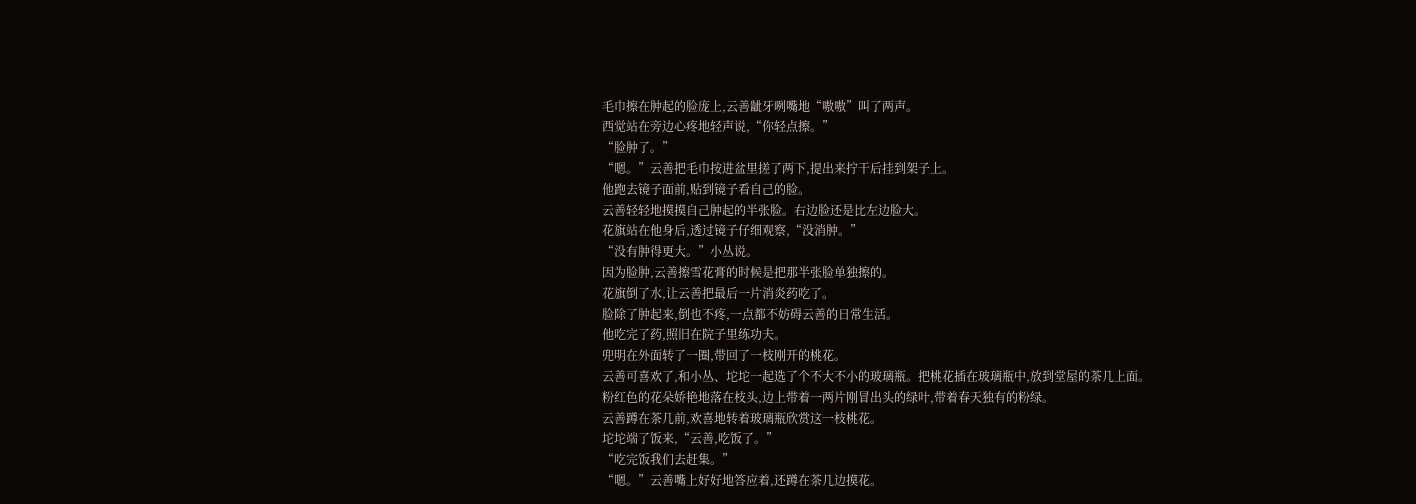毛巾擦在肿起的脸庞上,云善龇牙咧嘴地“嗷嗷”叫了两声。
西觉站在旁边心疼地轻声说,“你轻点擦。”
“脸肿了。”
“嗯。”云善把毛巾按进盆里搓了两下,提出来拧干后挂到架子上。
他跑去镜子面前,贴到镜子看自己的脸。
云善轻轻地摸摸自己肿起的半张脸。右边脸还是比左边脸大。
花旗站在他身后,透过镜子仔细观察,“没消肿。”
“没有肿得更大。”小丛说。
因为脸肿,云善擦雪花膏的时候是把那半张脸单独擦的。
花旗倒了水,让云善把最后一片消炎药吃了。
脸除了肿起来,倒也不疼,一点都不妨碍云善的日常生活。
他吃完了药,照旧在院子里练功夫。
兜明在外面转了一圈,带回了一枝刚开的桃花。
云善可喜欢了,和小丛、坨坨一起选了个不大不小的玻璃瓶。把桃花插在玻璃瓶中,放到堂屋的茶几上面。
粉红色的花朵娇艳地落在枝头,边上带着一两片刚冒出头的绿叶,带着春天独有的粉绿。
云善蹲在茶几前,欢喜地转着玻璃瓶欣赏这一枝桃花。
坨坨端了饭来,“云善,吃饭了。”
“吃完饭我们去赶集。”
“嗯。”云善嘴上好好地答应着,还蹲在茶几边摸花。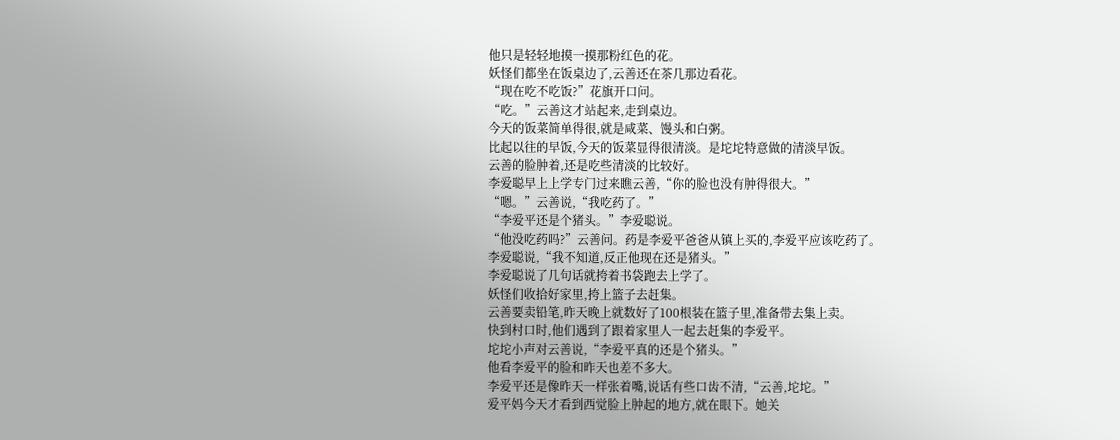他只是轻轻地摸一摸那粉红色的花。
妖怪们都坐在饭桌边了,云善还在茶几那边看花。
“现在吃不吃饭?”花旗开口问。
“吃。”云善这才站起来,走到桌边。
今天的饭菜简单得很,就是咸菜、馒头和白粥。
比起以往的早饭,今天的饭菜显得很清淡。是坨坨特意做的清淡早饭。
云善的脸肿着,还是吃些清淡的比较好。
李爱聪早上上学专门过来瞧云善,“你的脸也没有肿得很大。”
“嗯。”云善说,“我吃药了。”
“李爱平还是个猪头。”李爱聪说。
“他没吃药吗?”云善问。药是李爱平爸爸从镇上买的,李爱平应该吃药了。
李爱聪说,“我不知道,反正他现在还是猪头。”
李爱聪说了几句话就挎着书袋跑去上学了。
妖怪们收拾好家里,挎上篮子去赶集。
云善要卖铅笔,昨天晚上就数好了100根装在篮子里,准备带去集上卖。
快到村口时,他们遇到了跟着家里人一起去赶集的李爱平。
坨坨小声对云善说,“李爱平真的还是个猪头。”
他看李爱平的脸和昨天也差不多大。
李爱平还是像昨天一样张着嘴,说话有些口齿不清,“云善,坨坨。”
爱平妈今天才看到西觉脸上肿起的地方,就在眼下。她关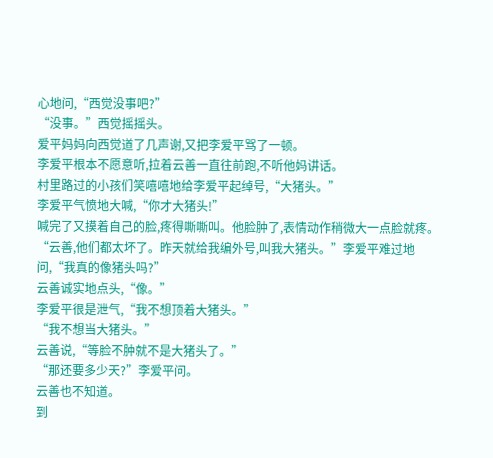心地问,“西觉没事吧?”
“没事。”西觉摇摇头。
爱平妈妈向西觉道了几声谢,又把李爱平骂了一顿。
李爱平根本不愿意听,拉着云善一直往前跑,不听他妈讲话。
村里路过的小孩们笑嘻嘻地给李爱平起绰号,“大猪头。”
李爱平气愤地大喊,“你才大猪头!”
喊完了又摸着自己的脸,疼得嘶嘶叫。他脸肿了,表情动作稍微大一点脸就疼。
“云善,他们都太坏了。昨天就给我编外号,叫我大猪头。”李爱平难过地问,“我真的像猪头吗?”
云善诚实地点头,“像。”
李爱平很是泄气,“我不想顶着大猪头。”
“我不想当大猪头。”
云善说,“等脸不肿就不是大猪头了。”
“那还要多少天?”李爱平问。
云善也不知道。
到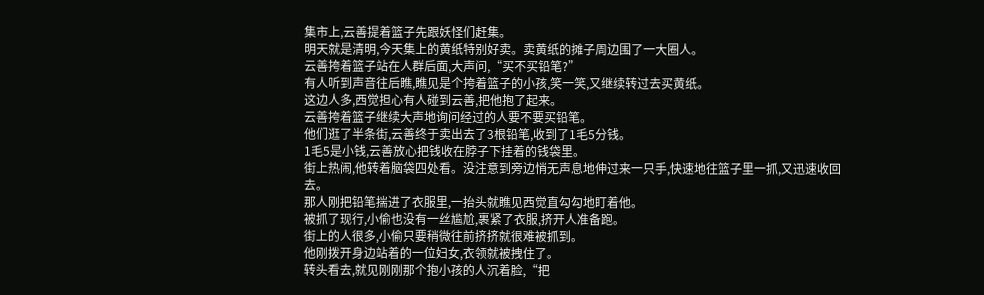集市上,云善提着篮子先跟妖怪们赶集。
明天就是清明,今天集上的黄纸特别好卖。卖黄纸的摊子周边围了一大圈人。
云善挎着篮子站在人群后面,大声问,“买不买铅笔?”
有人听到声音往后瞧,瞧见是个挎着篮子的小孩,笑一笑,又继续转过去买黄纸。
这边人多,西觉担心有人碰到云善,把他抱了起来。
云善挎着篮子继续大声地询问经过的人要不要买铅笔。
他们逛了半条街,云善终于卖出去了3根铅笔,收到了1毛5分钱。
1毛5是小钱,云善放心把钱收在脖子下挂着的钱袋里。
街上热闹,他转着脑袋四处看。没注意到旁边悄无声息地伸过来一只手,快速地往篮子里一抓,又迅速收回去。
那人刚把铅笔揣进了衣服里,一抬头就瞧见西觉直勾勾地盯着他。
被抓了现行,小偷也没有一丝尴尬,裹紧了衣服,挤开人准备跑。
街上的人很多,小偷只要稍微往前挤挤就很难被抓到。
他刚拨开身边站着的一位妇女,衣领就被拽住了。
转头看去,就见刚刚那个抱小孩的人沉着脸,“把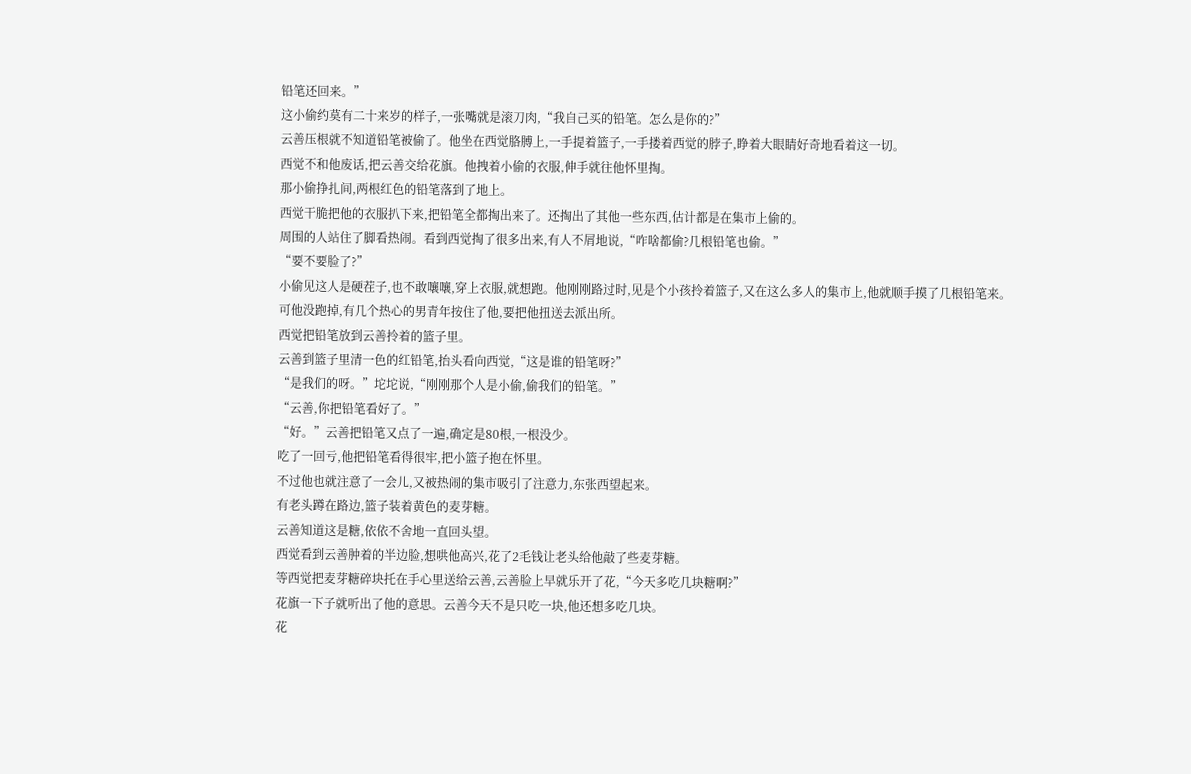铅笔还回来。”
这小偷约莫有二十来岁的样子,一张嘴就是滚刀肉,“我自己买的铅笔。怎么是你的?”
云善压根就不知道铅笔被偷了。他坐在西觉胳膊上,一手提着篮子,一手搂着西觉的脖子,睁着大眼睛好奇地看着这一切。
西觉不和他废话,把云善交给花旗。他拽着小偷的衣服,伸手就往他怀里掏。
那小偷挣扎间,两根红色的铅笔落到了地上。
西觉干脆把他的衣服扒下来,把铅笔全都掏出来了。还掏出了其他一些东西,估计都是在集市上偷的。
周围的人站住了脚看热闹。看到西觉掏了很多出来,有人不屑地说,“咋啥都偷?几根铅笔也偷。”
“要不要脸了?”
小偷见这人是硬茬子,也不敢嚷嚷,穿上衣服,就想跑。他刚刚路过时,见是个小孩拎着篮子,又在这么多人的集市上,他就顺手摸了几根铅笔来。
可他没跑掉,有几个热心的男青年按住了他,要把他扭送去派出所。
西觉把铅笔放到云善拎着的篮子里。
云善到篮子里清一色的红铅笔,抬头看向西觉,“这是谁的铅笔呀?”
“是我们的呀。”坨坨说,“刚刚那个人是小偷,偷我们的铅笔。”
“云善,你把铅笔看好了。”
“好。”云善把铅笔又点了一遍,确定是80根,一根没少。
吃了一回亏,他把铅笔看得很牢,把小篮子抱在怀里。
不过他也就注意了一会儿,又被热闹的集市吸引了注意力,东张西望起来。
有老头蹲在路边,篮子装着黄色的麦芽糖。
云善知道这是糖,依依不舍地一直回头望。
西觉看到云善肿着的半边脸,想哄他高兴,花了2毛钱让老头给他敲了些麦芽糖。
等西觉把麦芽糖碎块托在手心里送给云善,云善脸上早就乐开了花,“今天多吃几块糖啊?”
花旗一下子就听出了他的意思。云善今天不是只吃一块,他还想多吃几块。
花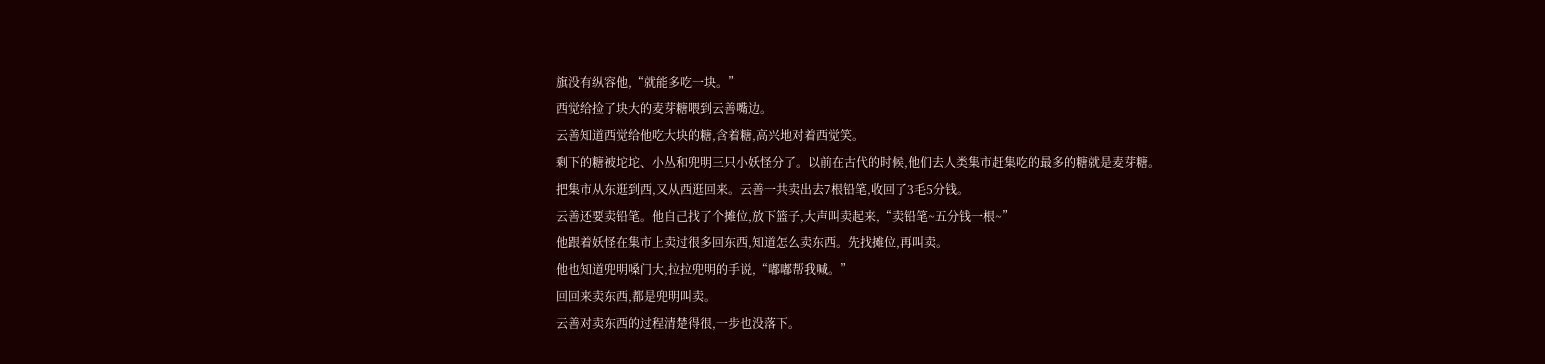旗没有纵容他,“就能多吃一块。”
西觉给捡了块大的麦芽糖喂到云善嘴边。
云善知道西觉给他吃大块的糖,含着糖,高兴地对着西觉笑。
剩下的糖被坨坨、小丛和兜明三只小妖怪分了。以前在古代的时候,他们去人类集市赶集吃的最多的糖就是麦芽糖。
把集市从东逛到西,又从西逛回来。云善一共卖出去7根铅笔,收回了3毛5分钱。
云善还要卖铅笔。他自己找了个摊位,放下篮子,大声叫卖起来,“卖铅笔~五分钱一根~”
他跟着妖怪在集市上卖过很多回东西,知道怎么卖东西。先找摊位,再叫卖。
他也知道兜明嗓门大,拉拉兜明的手说,“嘟嘟帮我喊。”
回回来卖东西,都是兜明叫卖。
云善对卖东西的过程清楚得很,一步也没落下。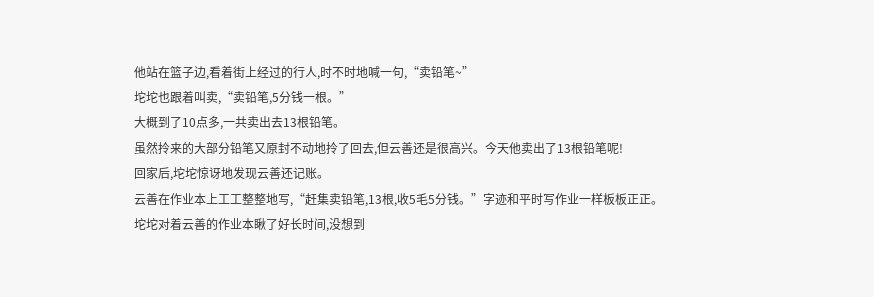他站在篮子边,看着街上经过的行人,时不时地喊一句,“卖铅笔~”
坨坨也跟着叫卖,“卖铅笔,5分钱一根。”
大概到了10点多,一共卖出去13根铅笔。
虽然拎来的大部分铅笔又原封不动地拎了回去,但云善还是很高兴。今天他卖出了13根铅笔呢!
回家后,坨坨惊讶地发现云善还记账。
云善在作业本上工工整整地写,“赶集卖铅笔,13根,收5毛5分钱。”字迹和平时写作业一样板板正正。
坨坨对着云善的作业本瞅了好长时间,没想到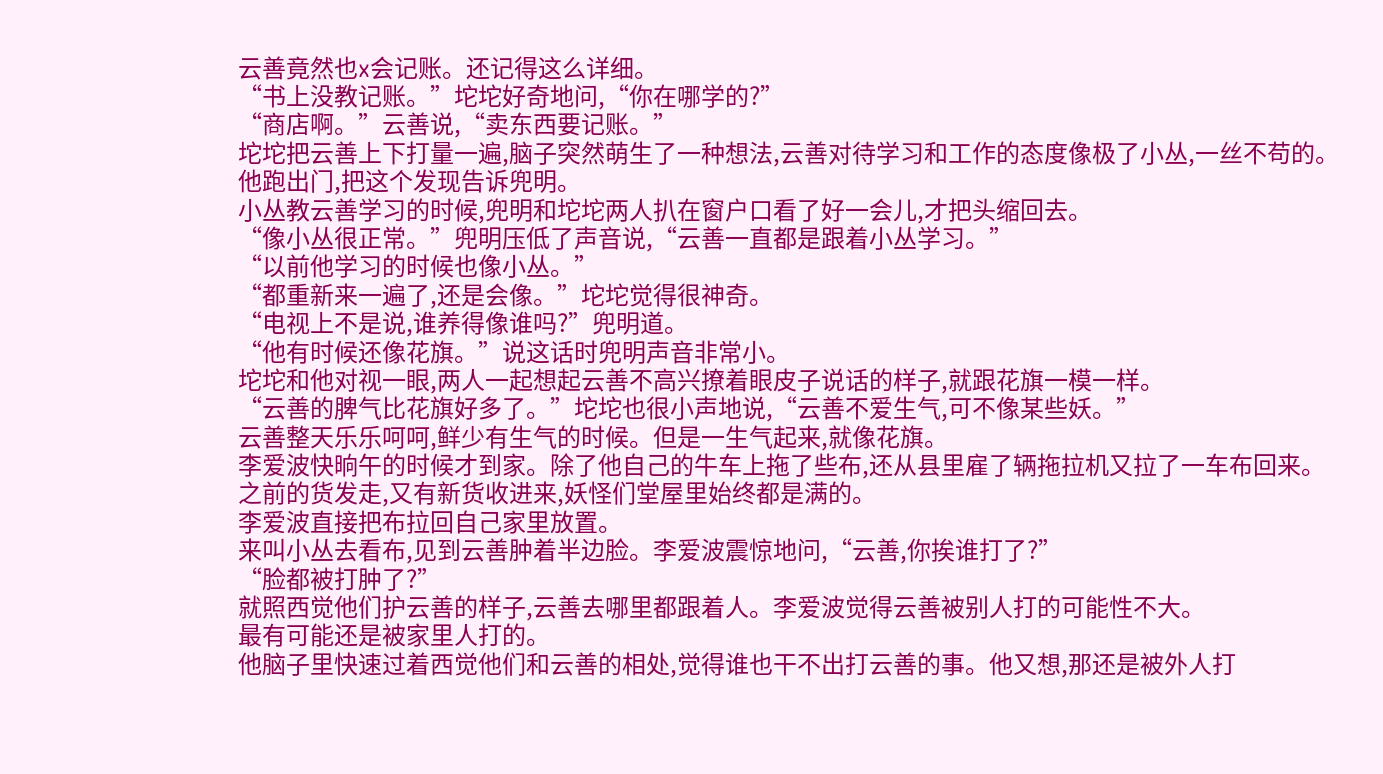云善竟然也x会记账。还记得这么详细。
“书上没教记账。”坨坨好奇地问,“你在哪学的?”
“商店啊。”云善说,“卖东西要记账。”
坨坨把云善上下打量一遍,脑子突然萌生了一种想法,云善对待学习和工作的态度像极了小丛,一丝不苟的。
他跑出门,把这个发现告诉兜明。
小丛教云善学习的时候,兜明和坨坨两人扒在窗户口看了好一会儿,才把头缩回去。
“像小丛很正常。”兜明压低了声音说,“云善一直都是跟着小丛学习。”
“以前他学习的时候也像小丛。”
“都重新来一遍了,还是会像。”坨坨觉得很神奇。
“电视上不是说,谁养得像谁吗?”兜明道。
“他有时候还像花旗。”说这话时兜明声音非常小。
坨坨和他对视一眼,两人一起想起云善不高兴撩着眼皮子说话的样子,就跟花旗一模一样。
“云善的脾气比花旗好多了。”坨坨也很小声地说,“云善不爱生气,可不像某些妖。”
云善整天乐乐呵呵,鲜少有生气的时候。但是一生气起来,就像花旗。
李爱波快晌午的时候才到家。除了他自己的牛车上拖了些布,还从县里雇了辆拖拉机又拉了一车布回来。
之前的货发走,又有新货收进来,妖怪们堂屋里始终都是满的。
李爱波直接把布拉回自己家里放置。
来叫小丛去看布,见到云善肿着半边脸。李爱波震惊地问,“云善,你挨谁打了?”
“脸都被打肿了?”
就照西觉他们护云善的样子,云善去哪里都跟着人。李爱波觉得云善被别人打的可能性不大。
最有可能还是被家里人打的。
他脑子里快速过着西觉他们和云善的相处,觉得谁也干不出打云善的事。他又想,那还是被外人打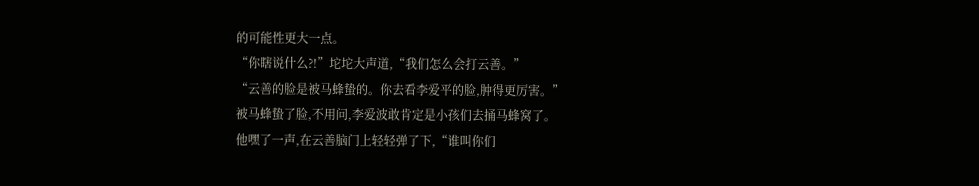的可能性更大一点。
“你瞎说什么?!”坨坨大声道,“我们怎么会打云善。”
“云善的脸是被马蜂蛰的。你去看李爱平的脸,肿得更厉害。”
被马蜂蛰了脸,不用问,李爱波敢肯定是小孩们去捅马蜂窝了。
他嘿了一声,在云善脑门上轻轻弹了下,“谁叫你们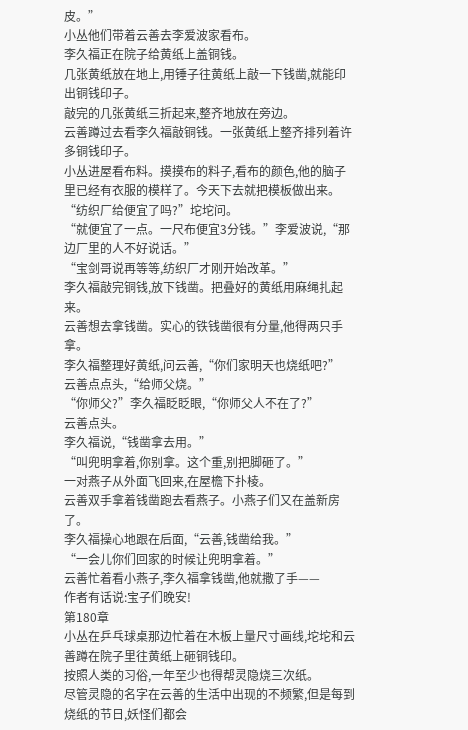皮。”
小丛他们带着云善去李爱波家看布。
李久福正在院子给黄纸上盖铜钱。
几张黄纸放在地上,用锤子往黄纸上敲一下钱凿,就能印出铜钱印子。
敲完的几张黄纸三折起来,整齐地放在旁边。
云善蹲过去看李久福敲铜钱。一张黄纸上整齐排列着许多铜钱印子。
小丛进屋看布料。摸摸布的料子,看布的颜色,他的脑子里已经有衣服的模样了。今天下去就把模板做出来。
“纺织厂给便宜了吗?”坨坨问。
“就便宜了一点。一尺布便宜3分钱。”李爱波说,“那边厂里的人不好说话。”
“宝剑哥说再等等,纺织厂才刚开始改革。”
李久福敲完铜钱,放下钱凿。把叠好的黄纸用麻绳扎起来。
云善想去拿钱凿。实心的铁钱凿很有分量,他得两只手拿。
李久福整理好黄纸,问云善,“你们家明天也烧纸吧?”
云善点点头,“给师父烧。”
“你师父?”李久福眨眨眼,“你师父人不在了?”
云善点头。
李久福说,“钱凿拿去用。”
“叫兜明拿着,你别拿。这个重,别把脚砸了。”
一对燕子从外面飞回来,在屋檐下扑棱。
云善双手拿着钱凿跑去看燕子。小燕子们又在盖新房了。
李久福操心地跟在后面,“云善,钱凿给我。”
“一会儿你们回家的时候让兜明拿着。”
云善忙着看小燕子,李久福拿钱凿,他就撒了手——
作者有话说:宝子们晚安!
第180章
小丛在乒乓球桌那边忙着在木板上量尺寸画线,坨坨和云善蹲在院子里往黄纸上砸铜钱印。
按照人类的习俗,一年至少也得帮灵隐烧三次纸。
尽管灵隐的名字在云善的生活中出现的不频繁,但是每到烧纸的节日,妖怪们都会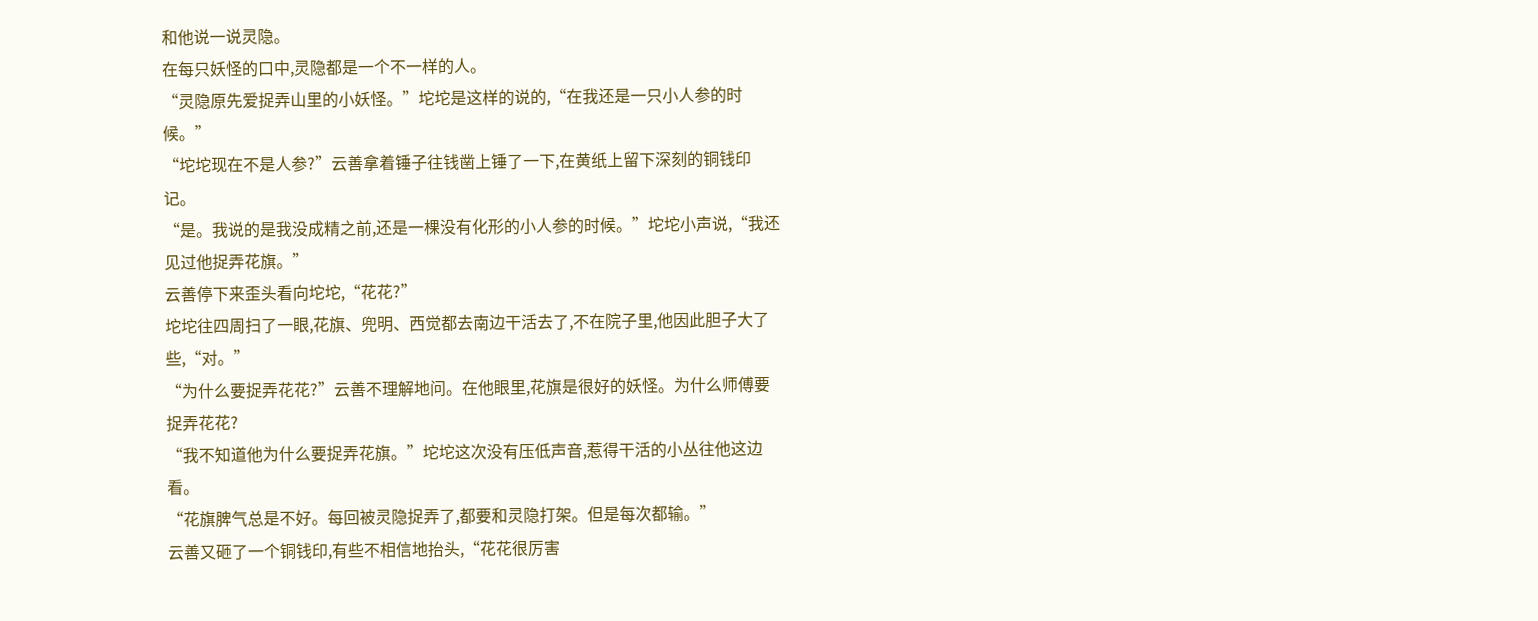和他说一说灵隐。
在每只妖怪的口中,灵隐都是一个不一样的人。
“灵隐原先爱捉弄山里的小妖怪。”坨坨是这样的说的,“在我还是一只小人参的时候。”
“坨坨现在不是人参?”云善拿着锤子往钱凿上锤了一下,在黄纸上留下深刻的铜钱印记。
“是。我说的是我没成精之前,还是一棵没有化形的小人参的时候。”坨坨小声说,“我还见过他捉弄花旗。”
云善停下来歪头看向坨坨,“花花?”
坨坨往四周扫了一眼,花旗、兜明、西觉都去南边干活去了,不在院子里,他因此胆子大了些,“对。”
“为什么要捉弄花花?”云善不理解地问。在他眼里,花旗是很好的妖怪。为什么师傅要捉弄花花?
“我不知道他为什么要捉弄花旗。”坨坨这次没有压低声音,惹得干活的小丛往他这边看。
“花旗脾气总是不好。每回被灵隐捉弄了,都要和灵隐打架。但是每次都输。”
云善又砸了一个铜钱印,有些不相信地抬头,“花花很厉害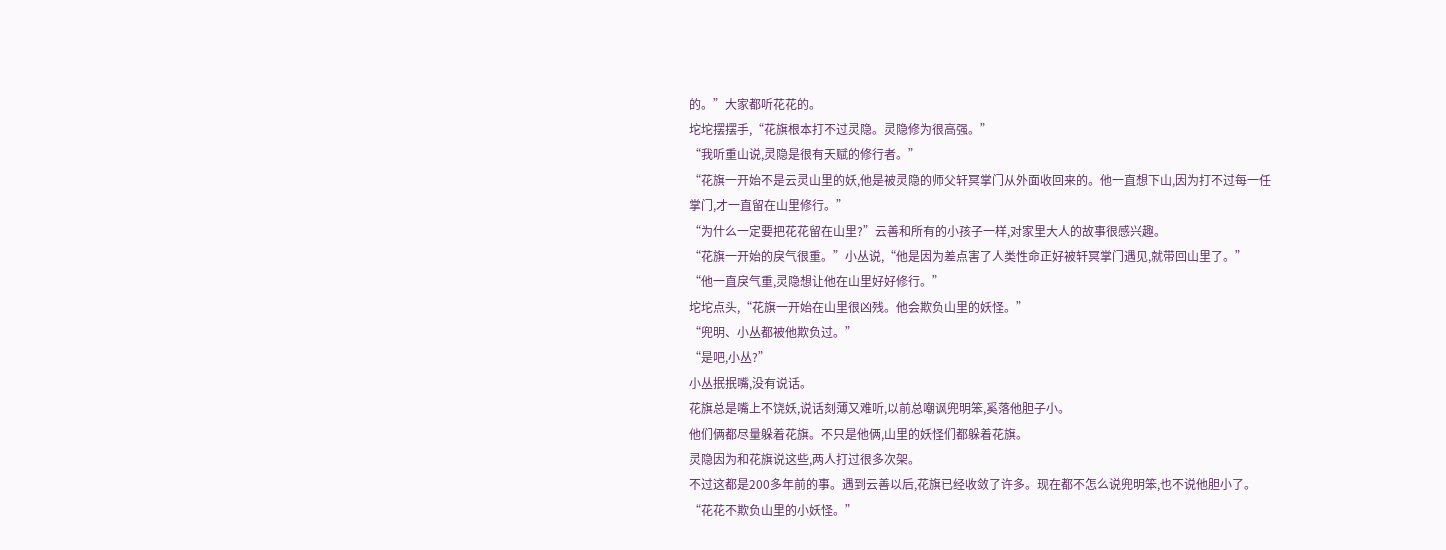的。”大家都听花花的。
坨坨摆摆手,“花旗根本打不过灵隐。灵隐修为很高强。”
“我听重山说,灵隐是很有天赋的修行者。”
“花旗一开始不是云灵山里的妖,他是被灵隐的师父轩冥掌门从外面收回来的。他一直想下山,因为打不过每一任掌门,才一直留在山里修行。”
“为什么一定要把花花留在山里?”云善和所有的小孩子一样,对家里大人的故事很感兴趣。
“花旗一开始的戾气很重。”小丛说,“他是因为差点害了人类性命正好被轩冥掌门遇见,就带回山里了。”
“他一直戾气重,灵隐想让他在山里好好修行。”
坨坨点头,“花旗一开始在山里很凶残。他会欺负山里的妖怪。”
“兜明、小丛都被他欺负过。”
“是吧,小丛?”
小丛抿抿嘴,没有说话。
花旗总是嘴上不饶妖,说话刻薄又难听,以前总嘲讽兜明笨,奚落他胆子小。
他们俩都尽量躲着花旗。不只是他俩,山里的妖怪们都躲着花旗。
灵隐因为和花旗说这些,两人打过很多次架。
不过这都是200多年前的事。遇到云善以后,花旗已经收敛了许多。现在都不怎么说兜明笨,也不说他胆小了。
“花花不欺负山里的小妖怪。”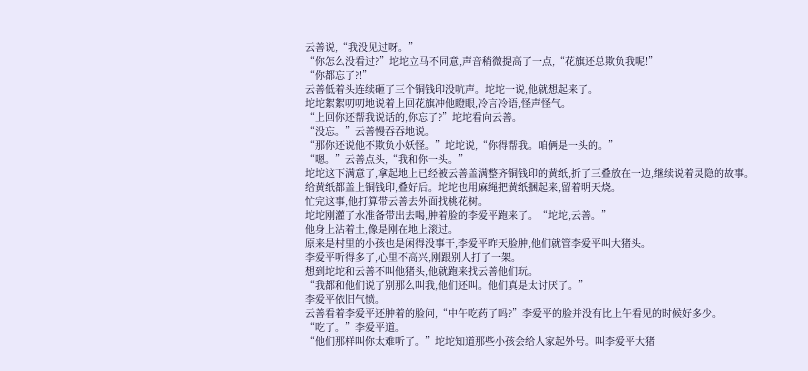云善说,“我没见过呀。”
“你怎么没看过?”坨坨立马不同意,声音稍微提高了一点,“花旗还总欺负我呢!”
“你都忘了?!”
云善低着头连续砸了三个铜钱印没吭声。坨坨一说,他就想起来了。
坨坨絮絮叨叨地说着上回花旗冲他瞪眼,冷言冷语,怪声怪气。
“上回你还帮我说话的,你忘了?”坨坨看向云善。
“没忘。”云善慢吞吞地说。
“那你还说他不欺负小妖怪。”坨坨说,“你得帮我。咱俩是一头的。”
“嗯。”云善点头,“我和你一头。”
坨坨这下满意了,拿起地上已经被云善盖满整齐铜钱印的黄纸,折了三叠放在一边,继续说着灵隐的故事。
给黄纸都盖上铜钱印,叠好后。坨坨也用麻绳把黄纸捆起来,留着明天烧。
忙完这事,他打算带云善去外面找桃花树。
坨坨刚灌了水准备带出去喝,肿着脸的李爱平跑来了。“坨坨,云善。”
他身上沾着土,像是刚在地上滚过。
原来是村里的小孩也是闲得没事干,李爱平昨天脸肿,他们就管李爱平叫大猪头。
李爱平听得多了,心里不高兴,刚跟别人打了一架。
想到坨坨和云善不叫他猪头,他就跑来找云善他们玩。
“我都和他们说了别那么叫我,他们还叫。他们真是太讨厌了。”
李爱平依旧气愤。
云善看着李爱平还肿着的脸问,“中午吃药了吗?”李爱平的脸并没有比上午看见的时候好多少。
“吃了。”李爱平道。
“他们那样叫你太难听了。”坨坨知道那些小孩会给人家起外号。叫李爱平大猪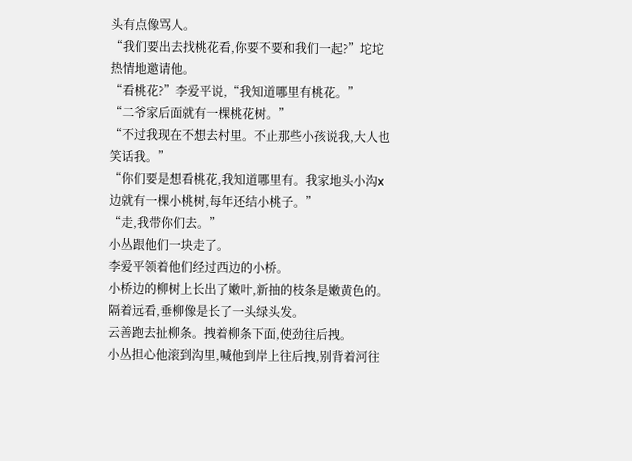头有点像骂人。
“我们要出去找桃花看,你要不要和我们一起?”坨坨热情地邀请他。
“看桃花?”李爱平说,“我知道哪里有桃花。”
“二爷家后面就有一棵桃花树。”
“不过我现在不想去村里。不止那些小孩说我,大人也笑话我。”
“你们要是想看桃花,我知道哪里有。我家地头小沟x边就有一棵小桃树,每年还结小桃子。”
“走,我带你们去。”
小丛跟他们一块走了。
李爱平领着他们经过西边的小桥。
小桥边的柳树上长出了嫩叶,新抽的枝条是嫩黄色的。隔着远看,垂柳像是长了一头绿头发。
云善跑去扯柳条。拽着柳条下面,使劲往后拽。
小丛担心他滚到沟里,喊他到岸上往后拽,别背着河往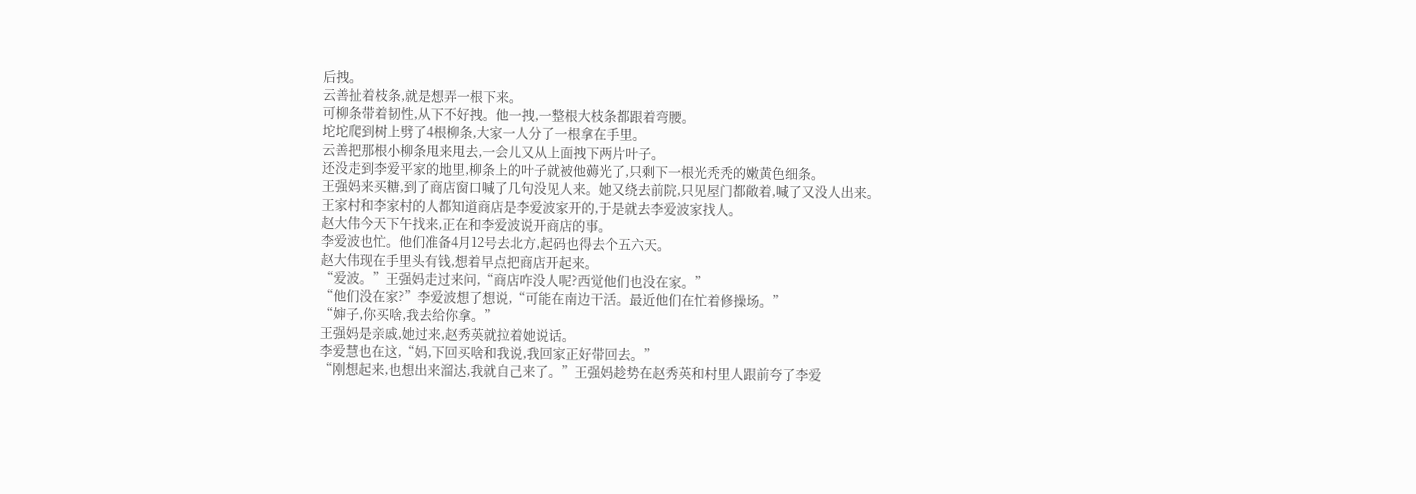后拽。
云善扯着枝条,就是想弄一根下来。
可柳条带着韧性,从下不好拽。他一拽,一整根大枝条都跟着弯腰。
坨坨爬到树上劈了4根柳条,大家一人分了一根拿在手里。
云善把那根小柳条甩来甩去,一会儿又从上面拽下两片叶子。
还没走到李爱平家的地里,柳条上的叶子就被他薅光了,只剩下一根光秃秃的嫩黄色细条。
王强妈来买糖,到了商店窗口喊了几句没见人来。她又绕去前院,只见屋门都敞着,喊了又没人出来。
王家村和李家村的人都知道商店是李爱波家开的,于是就去李爱波家找人。
赵大伟今天下午找来,正在和李爱波说开商店的事。
李爱波也忙。他们准备4月12号去北方,起码也得去个五六天。
赵大伟现在手里头有钱,想着早点把商店开起来。
“爱波。”王强妈走过来问,“商店咋没人呢?西觉他们也没在家。”
“他们没在家?”李爱波想了想说,“可能在南边干活。最近他们在忙着修操场。”
“婶子,你买啥,我去给你拿。”
王强妈是亲戚,她过来,赵秀英就拉着她说话。
李爱慧也在这,“妈,下回买啥和我说,我回家正好带回去。”
“刚想起来,也想出来溜达,我就自己来了。”王强妈趁势在赵秀英和村里人跟前夸了李爱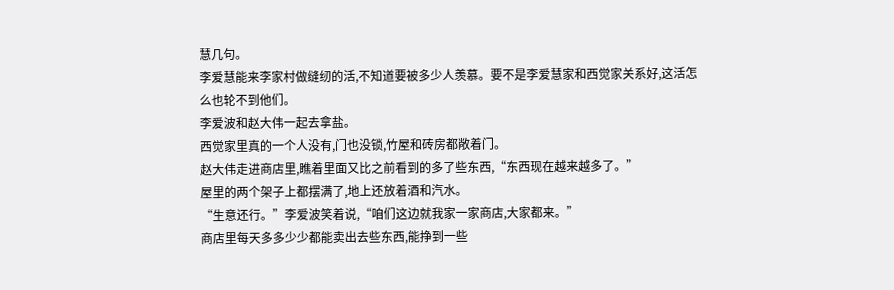慧几句。
李爱慧能来李家村做缝纫的活,不知道要被多少人羡慕。要不是李爱慧家和西觉家关系好,这活怎么也轮不到他们。
李爱波和赵大伟一起去拿盐。
西觉家里真的一个人没有,门也没锁,竹屋和砖房都敞着门。
赵大伟走进商店里,瞧着里面又比之前看到的多了些东西,“东西现在越来越多了。”
屋里的两个架子上都摆满了,地上还放着酒和汽水。
“生意还行。”李爱波笑着说,“咱们这边就我家一家商店,大家都来。”
商店里每天多多少少都能卖出去些东西,能挣到一些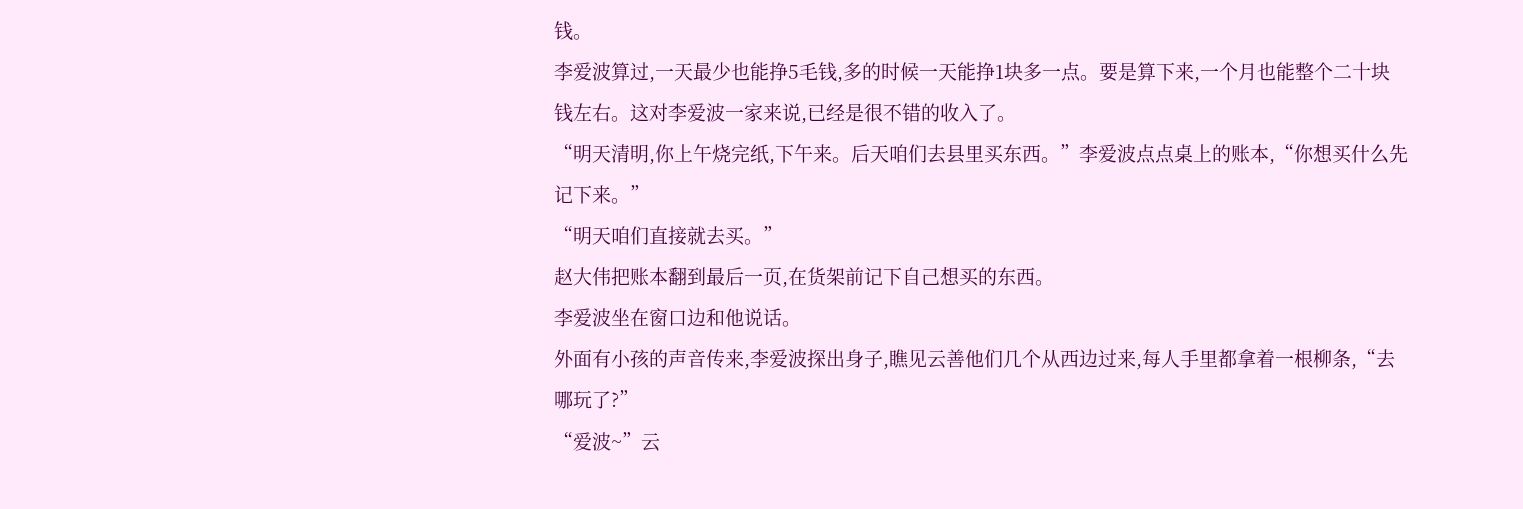钱。
李爱波算过,一天最少也能挣5毛钱,多的时候一天能挣1块多一点。要是算下来,一个月也能整个二十块钱左右。这对李爱波一家来说,已经是很不错的收入了。
“明天清明,你上午烧完纸,下午来。后天咱们去县里买东西。”李爱波点点桌上的账本,“你想买什么先记下来。”
“明天咱们直接就去买。”
赵大伟把账本翻到最后一页,在货架前记下自己想买的东西。
李爱波坐在窗口边和他说话。
外面有小孩的声音传来,李爱波探出身子,瞧见云善他们几个从西边过来,每人手里都拿着一根柳条,“去哪玩了?”
“爱波~”云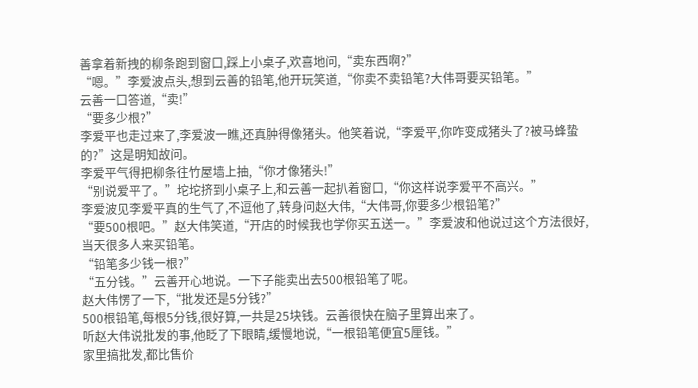善拿着新拽的柳条跑到窗口,踩上小桌子,欢喜地问,“卖东西啊?”
“嗯。”李爱波点头,想到云善的铅笔,他开玩笑道,“你卖不卖铅笔?大伟哥要买铅笔。”
云善一口答道,“卖!”
“要多少根?”
李爱平也走过来了,李爱波一瞧,还真肿得像猪头。他笑着说,“李爱平,你咋变成猪头了?被马蜂蛰的?”这是明知故问。
李爱平气得把柳条往竹屋墙上抽,“你才像猪头!”
“别说爱平了。”坨坨挤到小桌子上,和云善一起扒着窗口,“你这样说李爱平不高兴。”
李爱波见李爱平真的生气了,不逗他了,转身问赵大伟,“大伟哥,你要多少根铅笔?”
“要500根吧。”赵大伟笑道,“开店的时候我也学你买五送一。”李爱波和他说过这个方法很好,当天很多人来买铅笔。
“铅笔多少钱一根?”
“五分钱。”云善开心地说。一下子能卖出去500根铅笔了呢。
赵大伟愣了一下,“批发还是5分钱?”
500根铅笔,每根5分钱,很好算,一共是25块钱。云善很快在脑子里算出来了。
听赵大伟说批发的事,他眨了下眼睛,缓慢地说,“一根铅笔便宜5厘钱。”
家里搞批发,都比售价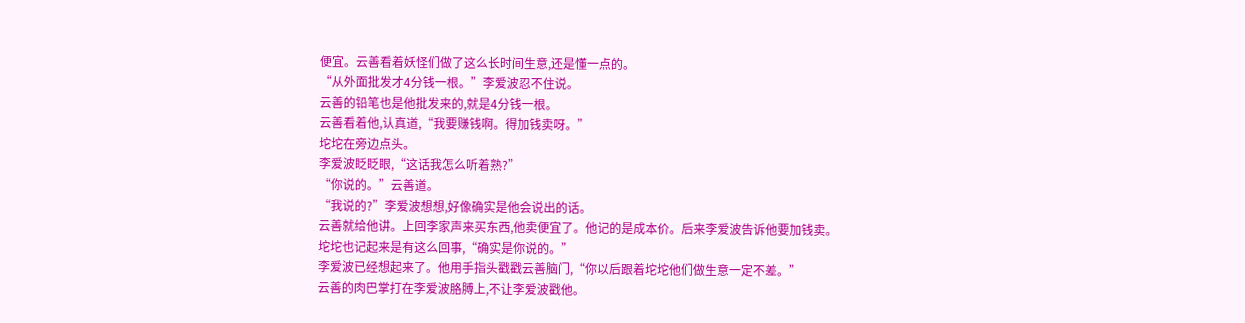便宜。云善看着妖怪们做了这么长时间生意,还是懂一点的。
“从外面批发才4分钱一根。”李爱波忍不住说。
云善的铅笔也是他批发来的,就是4分钱一根。
云善看着他,认真道,“我要赚钱啊。得加钱卖呀。”
坨坨在旁边点头。
李爱波眨眨眼,“这话我怎么听着熟?”
“你说的。”云善道。
“我说的?”李爱波想想,好像确实是他会说出的话。
云善就给他讲。上回李家声来买东西,他卖便宜了。他记的是成本价。后来李爱波告诉他要加钱卖。
坨坨也记起来是有这么回事,“确实是你说的。”
李爱波已经想起来了。他用手指头戳戳云善脑门,“你以后跟着坨坨他们做生意一定不差。”
云善的肉巴掌打在李爱波胳膊上,不让李爱波戳他。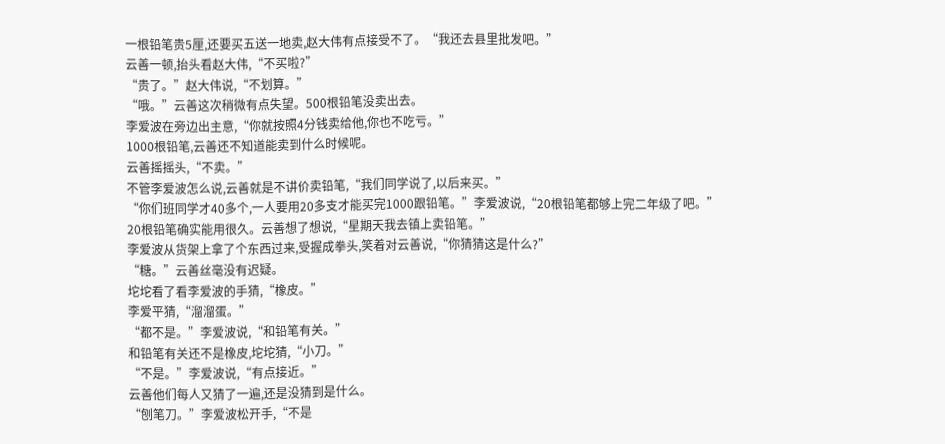一根铅笔贵5厘,还要买五送一地卖,赵大伟有点接受不了。“我还去县里批发吧。”
云善一顿,抬头看赵大伟,“不买啦?”
“贵了。”赵大伟说,“不划算。”
“哦。”云善这次稍微有点失望。500根铅笔没卖出去。
李爱波在旁边出主意,“你就按照4分钱卖给他,你也不吃亏。”
1000根铅笔,云善还不知道能卖到什么时候呢。
云善摇摇头,“不卖。”
不管李爱波怎么说,云善就是不讲价卖铅笔,“我们同学说了,以后来买。”
“你们班同学才40多个,一人要用20多支才能买完1000跟铅笔。”李爱波说,“20根铅笔都够上完二年级了吧。”
20根铅笔确实能用很久。云善想了想说,“星期天我去镇上卖铅笔。”
李爱波从货架上拿了个东西过来,受握成拳头,笑着对云善说,“你猜猜这是什么?”
“糖。”云善丝毫没有迟疑。
坨坨看了看李爱波的手猜,“橡皮。”
李爱平猜,“溜溜蛋。”
“都不是。”李爱波说,“和铅笔有关。”
和铅笔有关还不是橡皮,坨坨猜,“小刀。”
“不是。”李爱波说,“有点接近。”
云善他们每人又猜了一遍,还是没猜到是什么。
“刨笔刀。”李爱波松开手,“不是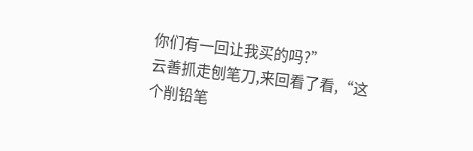你们有一回让我买的吗?”
云善抓走刨笔刀,来回看了看,“这个削铅笔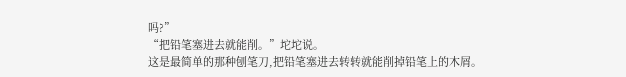吗?”
“把铅笔塞进去就能削。”坨坨说。
这是最简单的那种刨笔刀,把铅笔塞进去转转就能削掉铅笔上的木屑。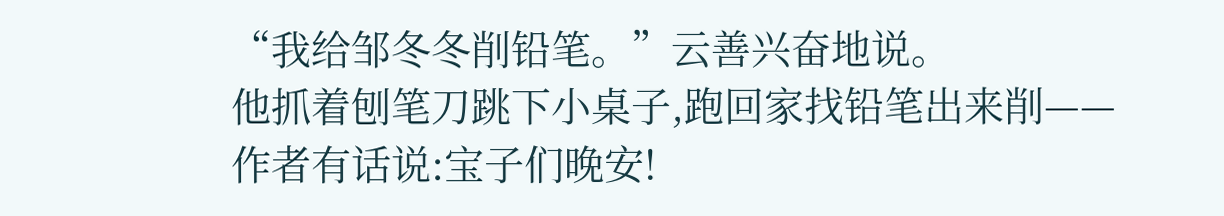“我给邹冬冬削铅笔。”云善兴奋地说。
他抓着刨笔刀跳下小桌子,跑回家找铅笔出来削——
作者有话说:宝子们晚安!